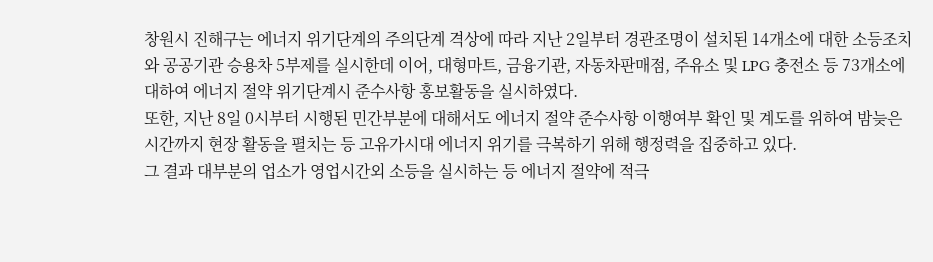창원시 진해구는 에너지 위기단계의 주의단계 격상에 따라 지난 2일부터 경관조명이 설치된 14개소에 대한 소등조치와 공공기관 승용차 5부제를 실시한데 이어, 대형마트, 금융기관, 자동차판매점, 주유소 및 LPG 충전소 등 73개소에 대하여 에너지 절약 위기단계시 준수사항 홍보활동을 실시하였다.
또한, 지난 8일 0시부터 시행된 민간부분에 대해서도 에너지 절약 준수사항 이행여부 확인 및 계도를 위하여 밤늦은 시간까지 현장 활동을 펼치는 등 고유가시대 에너지 위기를 극복하기 위해 행정력을 집중하고 있다.
그 결과 대부분의 업소가 영업시간외 소등을 실시하는 등 에너지 절약에 적극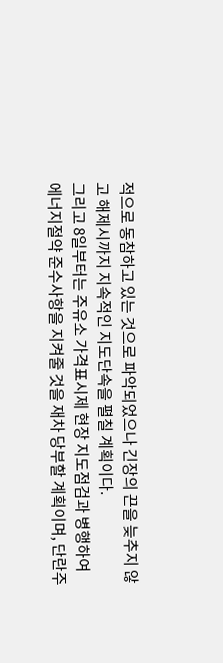적으로 동참하고 있는 것으로 파악되었으나 긴장의 끈을 늦추지 않고 해제시까지 지속적인 지도단속을 펼칠 계획이다.
그리고 8일부터는 주유소 가격표시제 현장 지도점검과 병행하여 에너지절약 준수사항을 지켜줄 것을 재차 당부할 계획이며, 단란주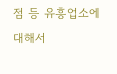점 등 유흥업소에 대해서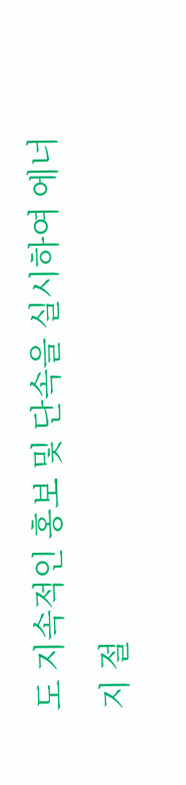도 지속적인 홍보 및 단속을 실시하여 에너지 절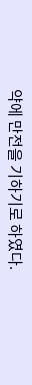약에 만전을 기하기로 하였다.